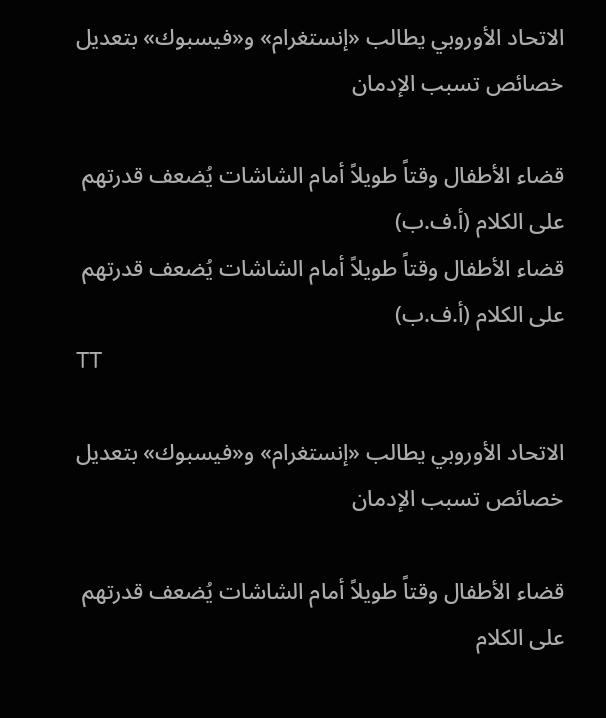الاتحاد الأوروبي يطالب «إنستغرام» و«فيسبوك» بتعديل خصائص تسبب الإدمان

قضاء الأطفال وقتاً طويلاً أمام الشاشات يُضعف قدرتهم على الكلام (أ.ف.ب)
قضاء الأطفال وقتاً طويلاً أمام الشاشات يُضعف قدرتهم على الكلام (أ.ف.ب)
TT

الاتحاد الأوروبي يطالب «إنستغرام» و«فيسبوك» بتعديل خصائص تسبب الإدمان

قضاء الأطفال وقتاً طويلاً أمام الشاشات يُضعف قدرتهم على الكلام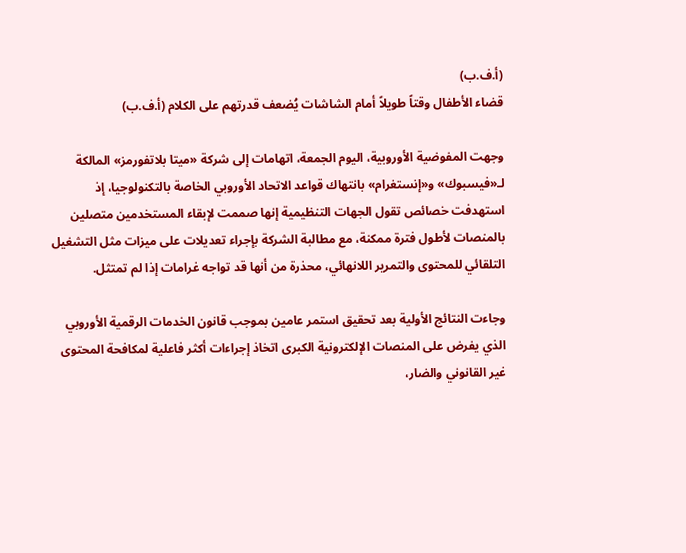(أ.ف.ب)
قضاء الأطفال وقتاً طويلاً أمام الشاشات يُضعف قدرتهم على الكلام (أ.ف.ب)

وجهت المفوضية الأوروبية، اليوم الجمعة، ‌اتهامات إلى شركة «ميتا بلاتفورمز» المالكة لـ«فيسبوك» و«إنستغرام» بانتهاك قواعد الاتحاد الأوروبي الخاصة بالتكنولوجيا، إذ استهدفت خصائص تقول الجهات التنظيمية إنها صممت لإبقاء المستخدمين متصلين بالمنصات لأطول فترة ممكنة، مع مطالبة الشركة بإجراء تعديلات على ميزات مثل التشغيل التلقائي للمحتوى والتمرير اللانهائي، محذرة من أنها قد تواجه غرامات إذا لم تمتثل.

وجاءت النتائج الأولية بعد تحقيق استمر عامين بموجب قانون الخدمات الرقمية الأوروبي الذي يفرض على المنصات الإلكترونية الكبرى اتخاذ إجراءات أكثر فاعلية لمكافحة المحتوى غير القانوني والضار،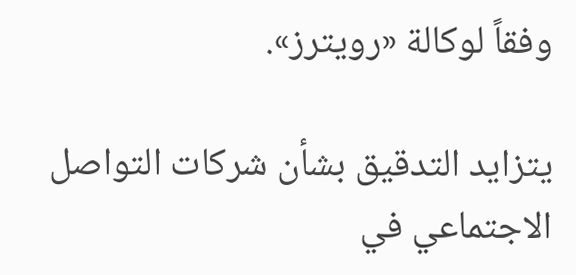وفقاً لوكالة «رويترز».

يتزايد التدقيق بشأن شركات التواصل الاجتماعي في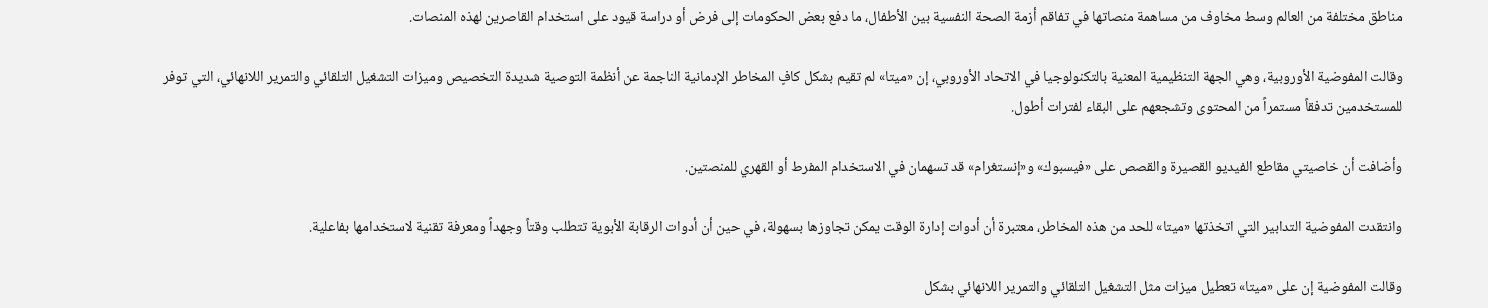مناطق مختلفة من العالم وسط مخاوف من مساهمة منصاتها في ‌تفاقم أزمة ‌الصحة النفسية بين الأطفال، ما دفع بعض الحكومات ‌إلى فرض أو دراسة قيود على استخدام القاصرين لهذه المنصات.

وقالت المفوضية الأوروبية، وهي الجهة التنظيمية المعنية بالتكنولوجيا في الاتحاد الأوروبي، إن «ميتا» لم تقيم بشكل كافٍ المخاطر الإدمانية الناجمة عن أنظمة التوصية شديدة التخصيص وميزات التشغيل التلقائي والتمرير اللانهائي، التي توفر للمستخدمين تدفقاً مستمراً من المحتوى وتشجعهم على البقاء لفترات أطول.

وأضافت أن خاصيتي مقاطع الفيديو القصيرة والقصص على «فيسبوك» و«إنستغرام» قد تسهمان في الاستخدام المفرط أو القهري للمنصتين.

وانتقدت المفوضية التدابير التي ‌اتخذتها «ميتا» للحد من هذه المخاطر، ‌معتبرة أن أدوات إدارة الوقت يمكن تجاوزها بسهولة، في حين أن أدوات الرقابة ‌الأبوية تتطلب وقتاً وجهداً ومعرفة تقنية لاستخدامها بفاعلية.

وقالت المفوضية إن على «ميتا» تعطيل ميزات مثل التشغيل التلقائي والتمرير اللانهائي بشكل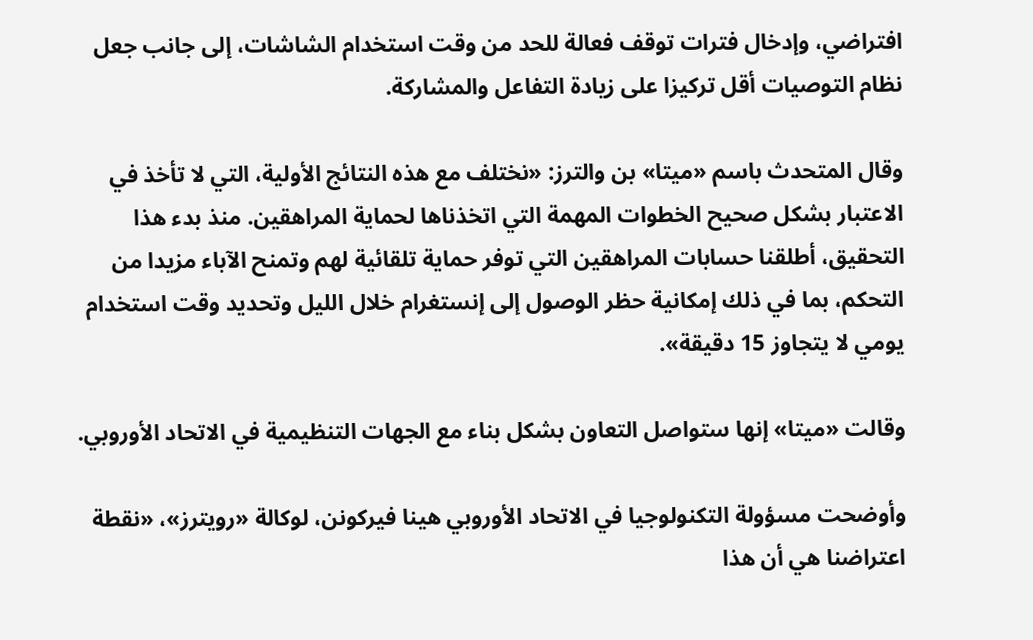افتراضي، وإدخال فترات توقف فعالة للحد من وقت استخدام الشاشات، إلى جانب جعل نظام التوصيات أقل تركيزا على زيادة التفاعل والمشاركة.

وقال المتحدث باسم «ميتا» بن والترز: «نختلف مع هذه ‌النتائج الأولية، التي لا تأخذ في الاعتبار بشكل صحيح الخطوات المهمة التي اتخذناها لحماية المراهقين. منذ بدء هذا التحقيق، أطلقنا حسابات المراهقين التي توفر حماية تلقائية لهم وتمنح الآباء مزيدا من التحكم، بما في ذلك إمكانية حظر الوصول إلى إنستغرام خلال الليل وتحديد وقت استخدام يومي لا يتجاوز 15 دقيقة».

وقالت «ميتا» إنها ستواصل التعاون بشكل بناء مع الجهات التنظيمية في الاتحاد الأوروبي.

وأوضحت مسؤولة التكنولوجيا في الاتحاد الأوروبي هينا فيركونن، لوكالة «رويترز»، «نقطة اعتراضنا هي أن هذا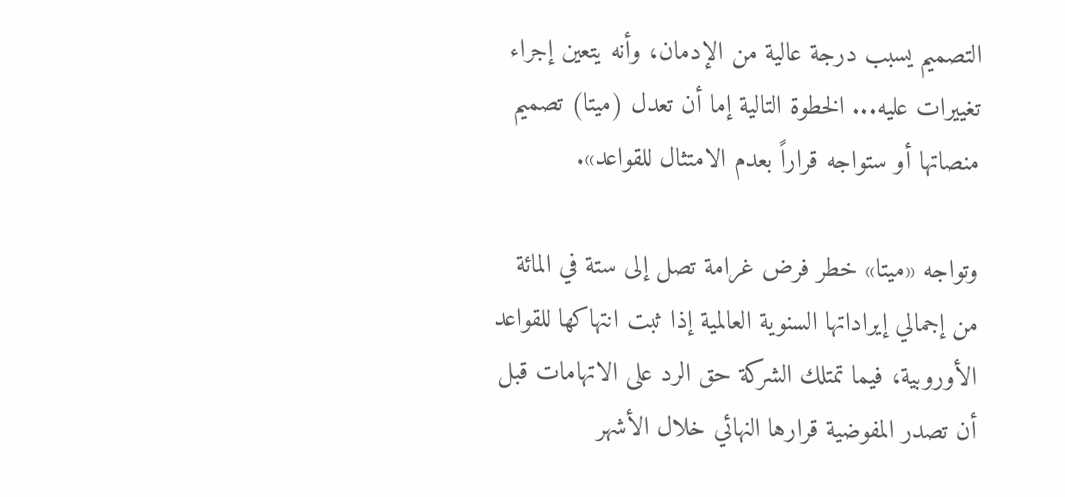التصميم يسبب درجة عالية من الإدمان، وأنه يتعين إجراء تغييرات عليه... الخطوة التالية إما أن تعدل (ميتا) تصميم منصاتها أو ستواجه قراراً بعدم الامتثال للقواعد».

وتواجه «ميتا» خطر فرض غرامة تصل إلى ستة في المائة من إجمالي إيراداتها السنوية العالمية إذا ثبت انتهاكها للقواعد الأوروبية، فيما تمتلك الشركة حق الرد على الاتهامات قبل أن تصدر المفوضية قرارها النهائي خلال الأشهر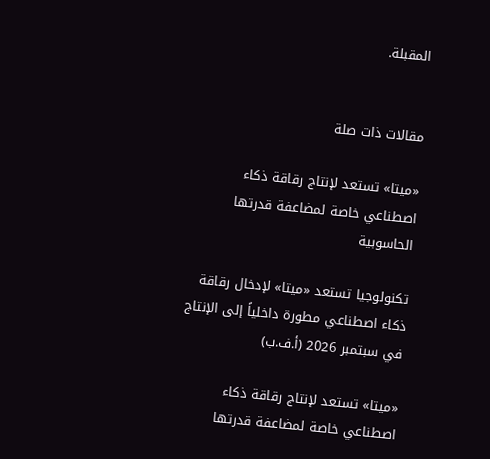المقبلة.


مقالات ذات صلة

«ميتا» تستعد لإنتاج رقاقة ذكاء اصطناعي خاصة لمضاعفة قدرتها الحاسوبية

تكنولوجيا تستعد «ميتا» لإدخال رقاقة ذكاء اصطناعي مطورة داخلياً إلى الإنتاج في سبتمبر 2026 (أ.ف.ب)

«ميتا» تستعد لإنتاج رقاقة ذكاء اصطناعي خاصة لمضاعفة قدرتها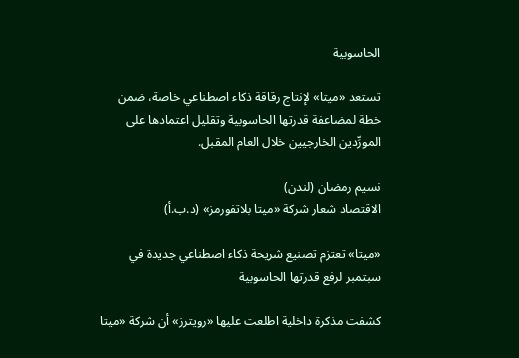الحاسوبية

تستعد «ميتا» لإنتاج رقاقة ذكاء اصطناعي خاصة، ضمن خطة لمضاعفة قدرتها الحاسوبية وتقليل اعتمادها على المورِّدين الخارجيين خلال العام المقبل.

نسيم رمضان (لندن)
الاقتصاد شعار شركة «ميتا بلاتفورمز» (د.ب.أ)

«ميتا» تعتزم تصنيع شريحة ذكاء اصطناعي جديدة في سبتمبر لرفع قدرتها الحاسوبية

كشفت مذكرة داخلية اطلعت عليها «رويترز» أن شركة «ميتا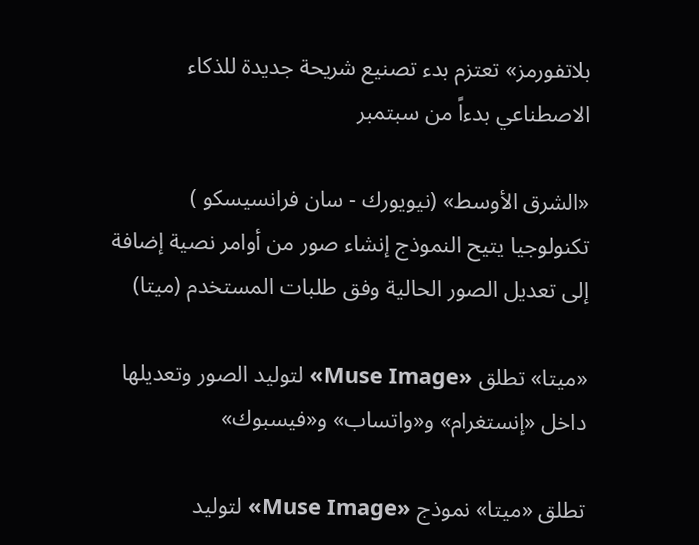بلاتفورمز» تعتزم بدء تصنيع شريحة جديدة للذكاء الاصطناعي بدءاً من سبتمبر

«الشرق الأوسط» (نيويورك - سان فرانسيسكو )
تكنولوجيا يتيح النموذج إنشاء صور من أوامر نصية إضافة إلى تعديل الصور الحالية وفق طلبات المستخدم (ميتا)

«ميتا» تطلق «Muse Image» لتوليد الصور وتعديلها داخل «إنستغرام» و«واتساب» و«فيسبوك»

تطلق «ميتا» نموذج «Muse Image» لتوليد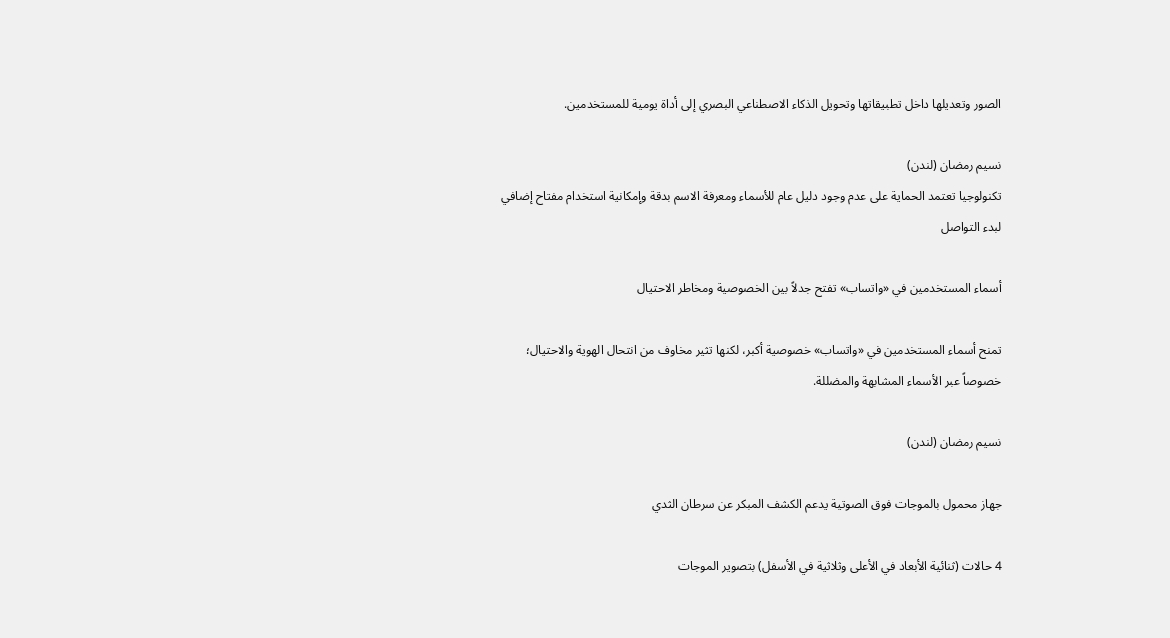الصور وتعديلها داخل تطبيقاتها وتحويل الذكاء الاصطناعي البصري إلى أداة يومية للمستخدمين.

نسيم رمضان (لندن)
تكنولوجيا تعتمد الحماية على عدم وجود دليل عام للأسماء ومعرفة الاسم بدقة وإمكانية استخدام مفتاح إضافي لبدء التواصل

أسماء المستخدمين في «واتساب» تفتح جدلاً بين الخصوصية ومخاطر الاحتيال

تمنح أسماء المستخدمين في «واتساب» خصوصية أكبر، لكنها تثير مخاوف من انتحال الهوية والاحتيال؛ خصوصاً عبر الأسماء المشابهة والمضللة.

نسيم رمضان (لندن)

جهاز محمول بالموجات فوق الصوتية يدعم الكشف المبكر عن سرطان الثدي

4 حالات (ثنائية الأبعاد في الأعلى وثلاثية في الأسفل) بتصوير الموجات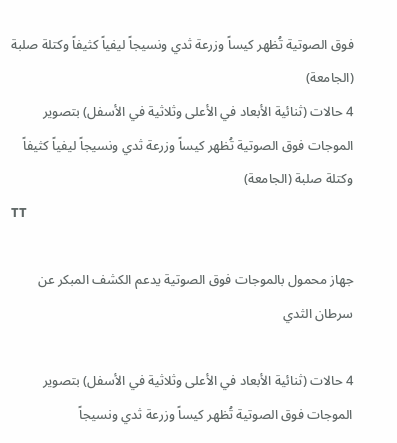فوق الصوتية تُظهر كيساً وزرعة ثدي ونسيجاً ليفياً كثيفاً وكتلة صلبة (الجامعة)
4 حالات (ثنائية الأبعاد في الأعلى وثلاثية في الأسفل) بتصوير الموجات فوق الصوتية تُظهر كيساً وزرعة ثدي ونسيجاً ليفياً كثيفاً وكتلة صلبة (الجامعة)
TT

جهاز محمول بالموجات فوق الصوتية يدعم الكشف المبكر عن سرطان الثدي

4 حالات (ثنائية الأبعاد في الأعلى وثلاثية في الأسفل) بتصوير الموجات فوق الصوتية تُظهر كيساً وزرعة ثدي ونسيجاً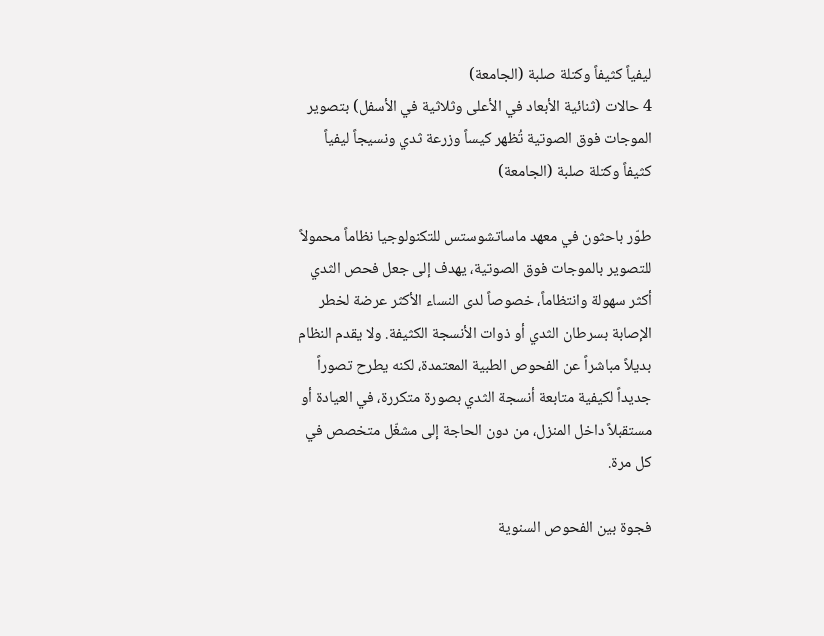ليفياً كثيفاً وكتلة صلبة (الجامعة)
4 حالات (ثنائية الأبعاد في الأعلى وثلاثية في الأسفل) بتصوير الموجات فوق الصوتية تُظهر كيساً وزرعة ثدي ونسيجاً ليفياً كثيفاً وكتلة صلبة (الجامعة)

طوّر باحثون في معهد ماساتشوستس للتكنولوجيا نظاماً محمولاً للتصوير بالموجات فوق الصوتية، يهدف إلى جعل فحص الثدي أكثر سهولة وانتظاماً، خصوصاً لدى النساء الأكثر عرضة لخطر الإصابة بسرطان الثدي أو ذوات الأنسجة الكثيفة. ولا يقدم النظام بديلاً مباشراً عن الفحوص الطبية المعتمدة، لكنه يطرح تصوراً جديداً لكيفية متابعة أنسجة الثدي بصورة متكررة، في العيادة أو مستقبلاً داخل المنزل، من دون الحاجة إلى مشغّل متخصص في كل مرة.

فجوة بين الفحوص السنوية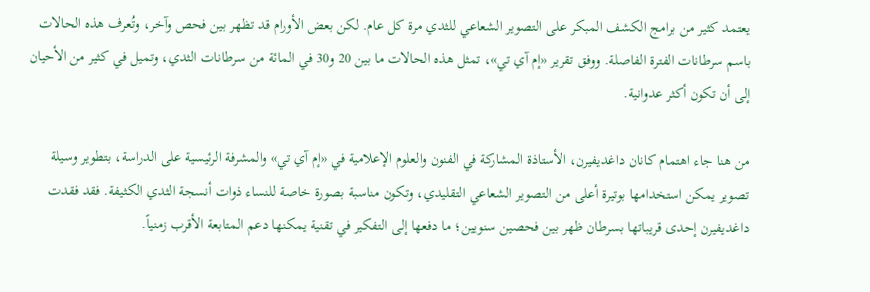يعتمد كثير من برامج الكشف المبكر على التصوير الشعاعي للثدي مرة كل عام. لكن بعض الأورام قد تظهر بين فحص وآخر، وتُعرف هذه الحالات باسم سرطانات الفترة الفاصلة. ووفق تقرير «إم آي تي»، تمثل هذه الحالات ما بين 20 و30 في المائة من سرطانات الثدي، وتميل في كثير من الأحيان إلى أن تكون أكثر عدوانية.

من هنا جاء اهتمام كانان داغديفيرن، الأستاذة المشاركة في الفنون والعلوم الإعلامية في «إم آي تي» والمشرفة الرئيسية على الدراسة، بتطوير وسيلة تصوير يمكن استخدامها بوتيرة أعلى من التصوير الشعاعي التقليدي، وتكون مناسبة بصورة خاصة للنساء ذوات أنسجة الثدي الكثيفة. فقد فقدت داغديفيرن إحدى قريباتها بسرطان ظهر بين فحصين سنويين؛ ما دفعها إلى التفكير في تقنية يمكنها دعم المتابعة الأقرب زمنياً.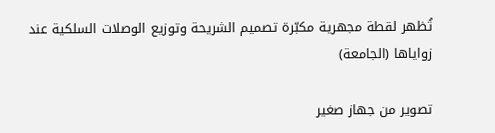تُظهر لقطة مجهرية مكبّرة تصميم الشريحة وتوزيع الوصلات السلكية عند زواياها (الجامعة)

تصوير من جهاز صغير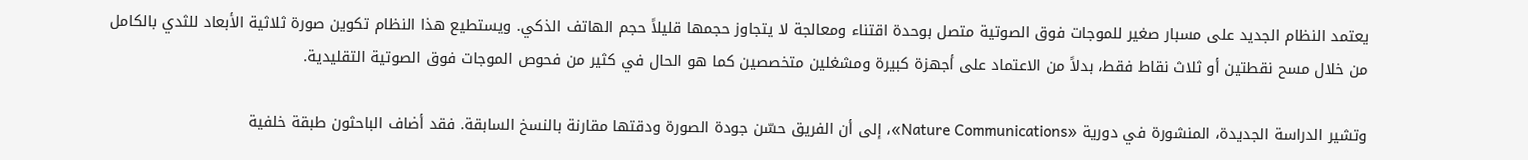يعتمد النظام الجديد على مسبار صغير للموجات فوق الصوتية متصل بوحدة اقتناء ومعالجة لا يتجاوز حجمها قليلاً حجم الهاتف الذكي. ويستطيع هذا النظام تكوين صورة ثلاثية الأبعاد للثدي بالكامل من خلال مسح نقطتين أو ثلاث نقاط فقط، بدلاً من الاعتماد على أجهزة كبيرة ومشغلين متخصصين كما هو الحال في كثير من فحوص الموجات فوق الصوتية التقليدية.

وتشير الدراسة الجديدة، المنشورة في دورية «Nature Communications»، إلى أن الفريق حسّن جودة الصورة ودقتها مقارنة بالنسخ السابقة. فقد أضاف الباحثون طبقة خلفية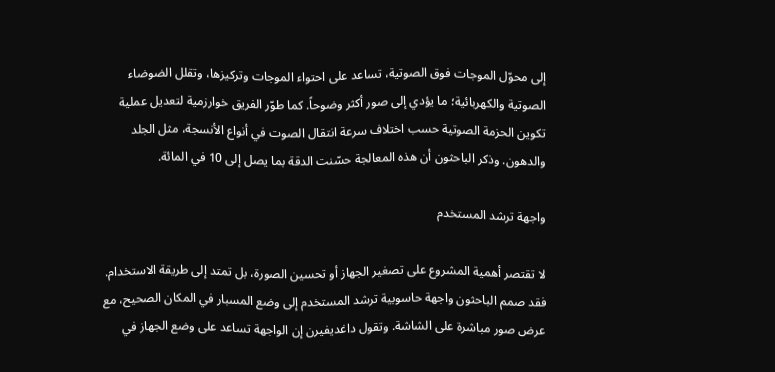إلى محوّل الموجات فوق الصوتية، تساعد على احتواء الموجات وتركيزها، وتقلل الضوضاء الصوتية والكهربائية؛ ما يؤدي إلى صور أكثر وضوحاً. كما طوّر الفريق خوارزمية لتعديل عملية تكوين الحزمة الصوتية حسب اختلاف سرعة انتقال الصوت في أنواع الأنسجة، مثل الجلد والدهون. وذكر الباحثون أن هذه المعالجة حسّنت الدقة بما يصل إلى 10 في المائة.

واجهة ترشد المستخدم

لا تقتصر أهمية المشروع على تصغير الجهاز أو تحسين الصورة، بل تمتد إلى طريقة الاستخدام. فقد صمم الباحثون واجهة حاسوبية ترشد المستخدم إلى وضع المسبار في المكان الصحيح، مع عرض صور مباشرة على الشاشة. وتقول داغديفيرن إن الواجهة تساعد على وضع الجهاز في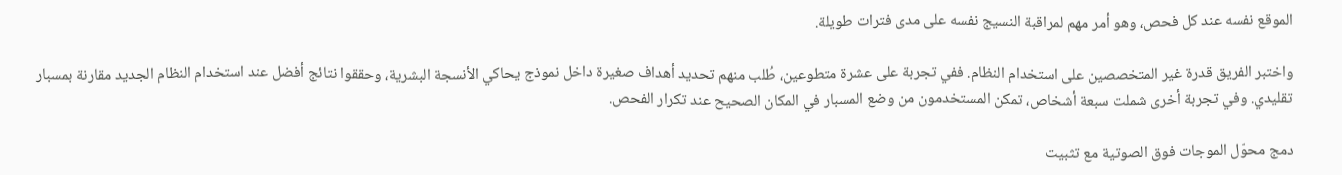الموقع نفسه عند كل فحص، وهو أمر مهم لمراقبة النسيج نفسه على مدى فترات طويلة.

واختبر الفريق قدرة غير المتخصصين على استخدام النظام. ففي تجربة على عشرة متطوعين، طُلب منهم تحديد أهداف صغيرة داخل نموذج يحاكي الأنسجة البشرية، وحققوا نتائج أفضل عند استخدام النظام الجديد مقارنة بمسبار تقليدي. وفي تجربة أخرى شملت سبعة أشخاص، تمكن المستخدمون من وضع المسبار في المكان الصحيح عند تكرار الفحص.

دمج محوّل الموجات فوق الصوتية مع تثبيت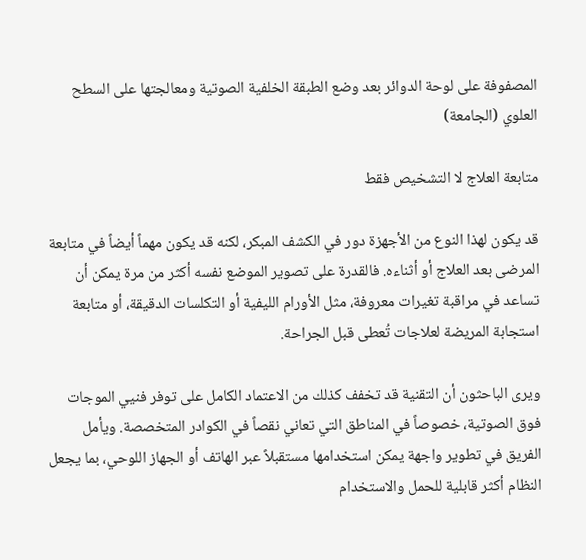المصفوفة على لوحة الدوائر بعد وضع الطبقة الخلفية الصوتية ومعالجتها على السطح العلوي (الجامعة)

متابعة العلاج لا التشخيص فقط

قد يكون لهذا النوع من الأجهزة دور في الكشف المبكر، لكنه قد يكون مهماً أيضاً في متابعة المرضى بعد العلاج أو أثناءه. فالقدرة على تصوير الموضع نفسه أكثر من مرة يمكن أن تساعد في مراقبة تغيرات معروفة، مثل الأورام الليفية أو التكلسات الدقيقة، أو متابعة استجابة المريضة لعلاجات تُعطى قبل الجراحة.

ويرى الباحثون أن التقنية قد تخفف كذلك من الاعتماد الكامل على توفر فنيي الموجات فوق الصوتية، خصوصاً في المناطق التي تعاني نقصاً في الكوادر المتخصصة. ويأمل الفريق في تطوير واجهة يمكن استخدامها مستقبلاً عبر الهاتف أو الجهاز اللوحي، بما يجعل النظام أكثر قابلية للحمل والاستخدام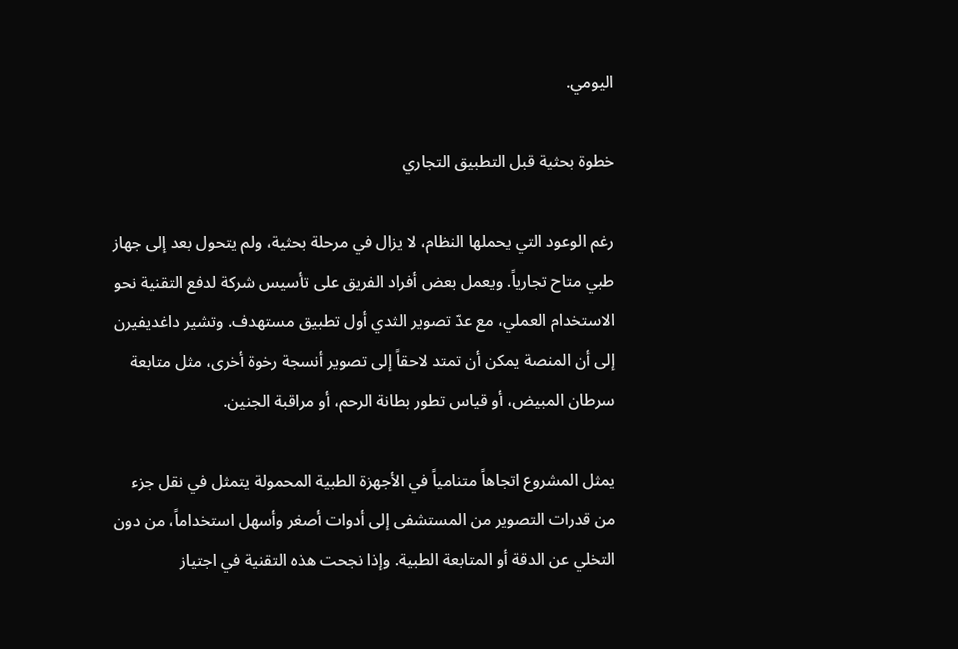اليومي.

خطوة بحثية قبل التطبيق التجاري

رغم الوعود التي يحملها النظام، لا يزال في مرحلة بحثية، ولم يتحول بعد إلى جهاز طبي متاح تجارياً. ويعمل بعض أفراد الفريق على تأسيس شركة لدفع التقنية نحو الاستخدام العملي، مع عدّ تصوير الثدي أول تطبيق مستهدف. وتشير داغديفيرن إلى أن المنصة يمكن أن تمتد لاحقاً إلى تصوير أنسجة رخوة أخرى، مثل متابعة سرطان المبيض، أو قياس تطور بطانة الرحم، أو مراقبة الجنين.

يمثل المشروع اتجاهاً متنامياً في الأجهزة الطبية المحمولة يتمثل في نقل جزء من قدرات التصوير من المستشفى إلى أدوات أصغر وأسهل استخداماً، من دون التخلي عن الدقة أو المتابعة الطبية. وإذا نجحت هذه التقنية في اجتياز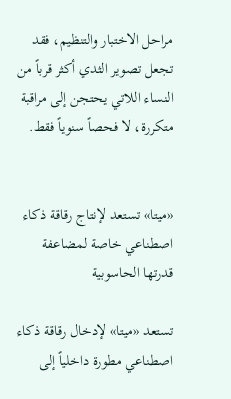مراحل الاختبار والتنظيم، فقد تجعل تصوير الثدي أكثر قرباً من النساء اللاتي يحتجن إلى مراقبة متكررة، لا فحصاً سنوياً فقط.


«ميتا» تستعد لإنتاج رقاقة ذكاء اصطناعي خاصة لمضاعفة قدرتها الحاسوبية

تستعد «ميتا» لإدخال رقاقة ذكاء اصطناعي مطورة داخلياً إلى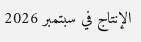الإنتاج في سبتمبر 2026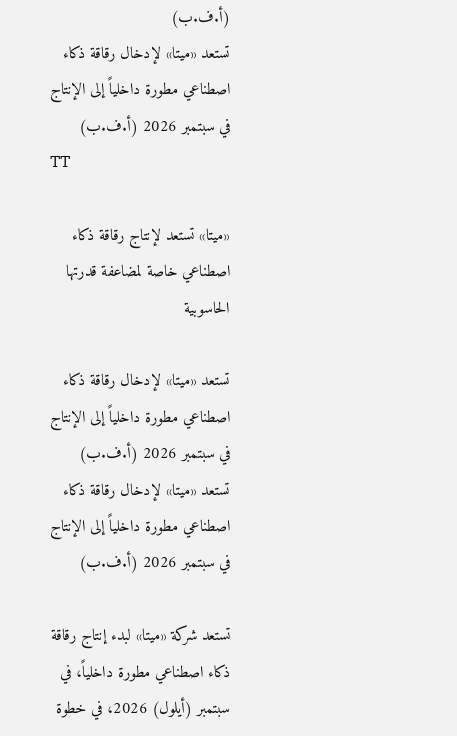(أ.ف.ب)
تستعد «ميتا» لإدخال رقاقة ذكاء اصطناعي مطورة داخلياً إلى الإنتاج في سبتمبر 2026 (أ.ف.ب)
TT

«ميتا» تستعد لإنتاج رقاقة ذكاء اصطناعي خاصة لمضاعفة قدرتها الحاسوبية

تستعد «ميتا» لإدخال رقاقة ذكاء اصطناعي مطورة داخلياً إلى الإنتاج في سبتمبر 2026 (أ.ف.ب)
تستعد «ميتا» لإدخال رقاقة ذكاء اصطناعي مطورة داخلياً إلى الإنتاج في سبتمبر 2026 (أ.ف.ب)

تستعد شركة «ميتا» لبدء إنتاج رقاقة ذكاء اصطناعي مطورة داخلياً، في سبتمبر (أيلول) 2026، في خطوة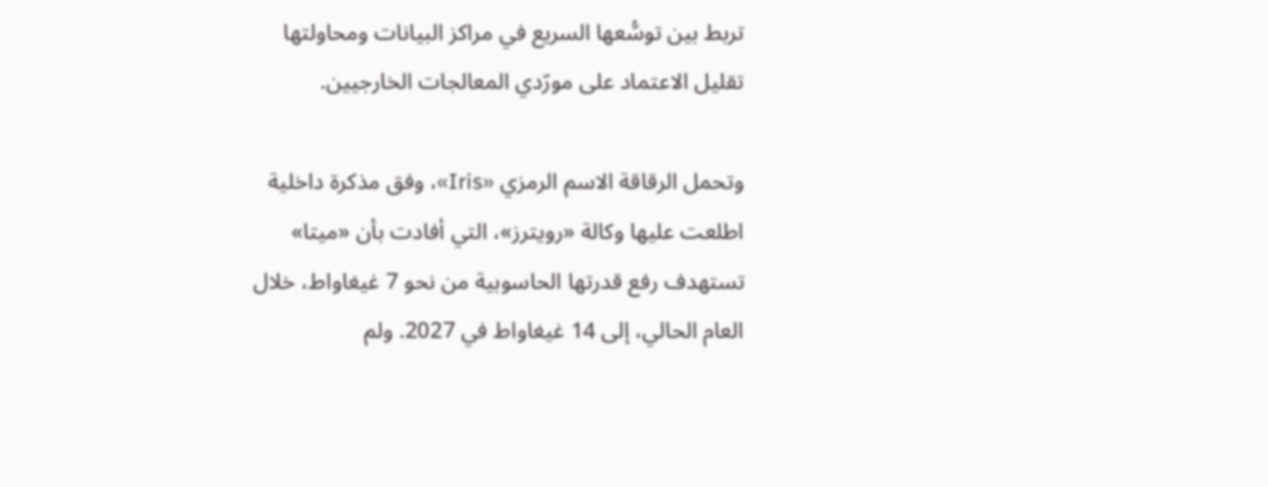تربط بين توسُّعها السريع في مراكز البيانات ومحاولتها تقليل الاعتماد على مورّدي المعالجات الخارجيين.

وتحمل الرقاقة الاسم الرمزي «Iris»، وفق مذكرة داخلية اطلعت عليها وكالة «رويترز»، التي أفادت بأن «ميتا» تستهدف رفع قدرتها الحاسوبية من نحو 7 غيغاواط، خلال العام الحالي، إلى 14 غيغاواط في 2027. ولم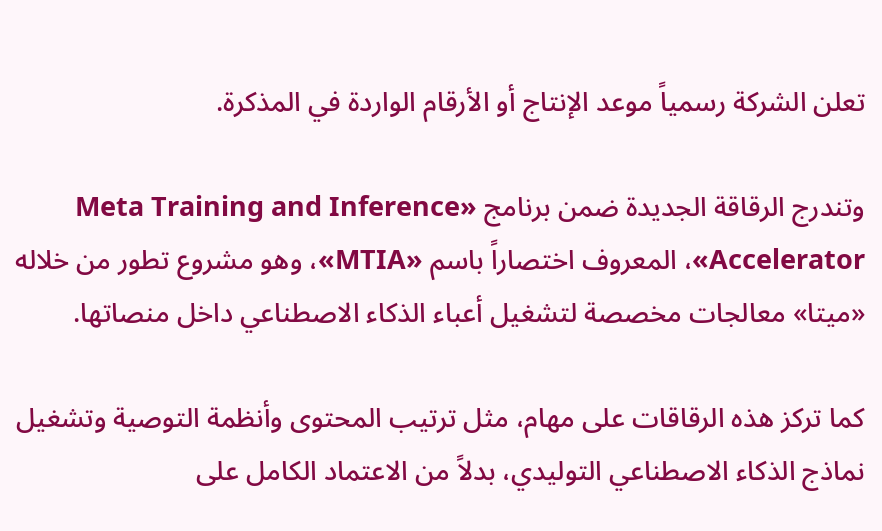تعلن الشركة رسمياً موعد الإنتاج أو الأرقام الواردة في المذكرة.

وتندرج الرقاقة الجديدة ضمن برنامج «Meta Training and Inference Accelerator»، المعروف اختصاراً باسم «MTIA»، وهو مشروع تطور من خلاله «ميتا» معالجات مخصصة لتشغيل أعباء الذكاء الاصطناعي داخل منصاتها.

كما تركز هذه الرقاقات على مهام، مثل ترتيب المحتوى وأنظمة التوصية وتشغيل نماذج الذكاء الاصطناعي التوليدي، بدلاً من الاعتماد الكامل على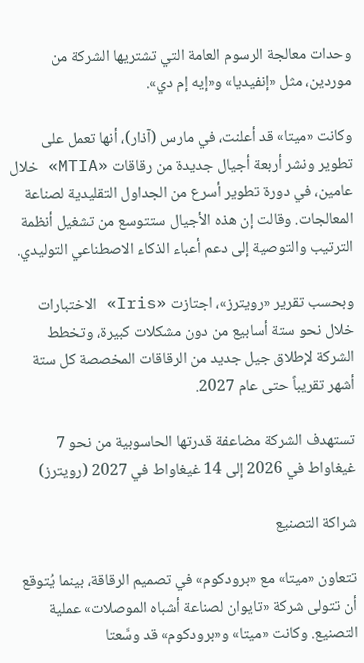وحدات معالجة الرسوم العامة التي تشتريها الشركة من موردين، مثل «إنفيديا» و«إيه إم دي».

وكانت «ميتا» قد أعلنت، في مارس (آذار)، أنها تعمل على تطوير ونشر أربعة أجيال جديدة من رقاقات «MTIA» خلال عامين، في دورة تطوير أسرع من الجداول التقليدية لصناعة المعالجات. وقالت إن هذه الأجيال ستتوسع من تشغيل أنظمة الترتيب والتوصية إلى دعم أعباء الذكاء الاصطناعي التوليدي.

وبحسب تقرير «رويترز»، اجتازت «Iris» الاختبارات خلال نحو ستة أسابيع من دون مشكلات كبيرة، وتخطط الشركة لإطلاق جيل جديد من الرقاقات المخصصة كل ستة أشهر تقريباً حتى عام 2027.

تستهدف الشركة مضاعفة قدرتها الحاسوبية من نحو 7 غيغاواط في 2026 إلى 14 غيغاواط في 2027 (رويترز)

شراكة التصنيع

تتعاون «ميتا» مع «برودكوم» في تصميم الرقاقة، بينما يُتوقع أن تتولى شركة «تايوان لصناعة أشباه الموصلات» عملية التصنيع. وكانت «ميتا» و«برودكوم» قد وسَّعتا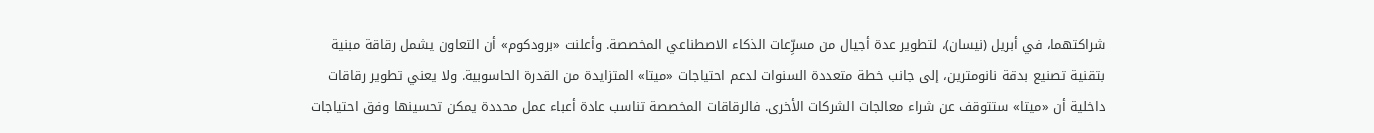شراكتهما، في أبريل (نيسان)، لتطوير عدة أجيال من مسرِّعات الذكاء الاصطناعي المخصصة. وأعلنت «برودكوم» أن التعاون يشمل رقاقة مبنية بتقنية تصنيع بدقة نانومترين، إلى جانب خطة متعددة السنوات لدعم احتياجات «ميتا» المتزايدة من القدرة الحاسوبية. ولا يعني تطوير رقاقات داخلية أن «ميتا» ستتوقف عن شراء معالجات الشركات الأخرى. فالرقاقات المخصصة تناسب عادة أعباء عمل محددة يمكن تحسينها وفق احتياجات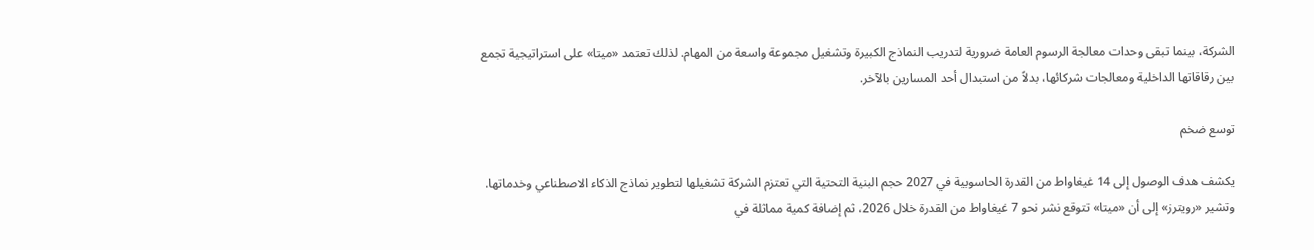الشركة، بينما تبقى وحدات معالجة الرسوم العامة ضرورية لتدريب النماذج الكبيرة وتشغيل مجموعة واسعة من المهام. لذلك تعتمد «ميتا» على استراتيجية تجمع بين رقاقاتها الداخلية ومعالجات شركائها، بدلاً من استبدال أحد المسارين بالآخر.

توسع ضخم

يكشف هدف الوصول إلى 14 غيغاواط من القدرة الحاسوبية في 2027 حجم البنية التحتية التي تعتزم الشركة تشغيلها لتطوير نماذج الذكاء الاصطناعي وخدماتها. وتشير «رويترز» إلى أن «ميتا» تتوقع نشر نحو 7 غيغاواط من القدرة خلال 2026، ثم إضافة كمية مماثلة في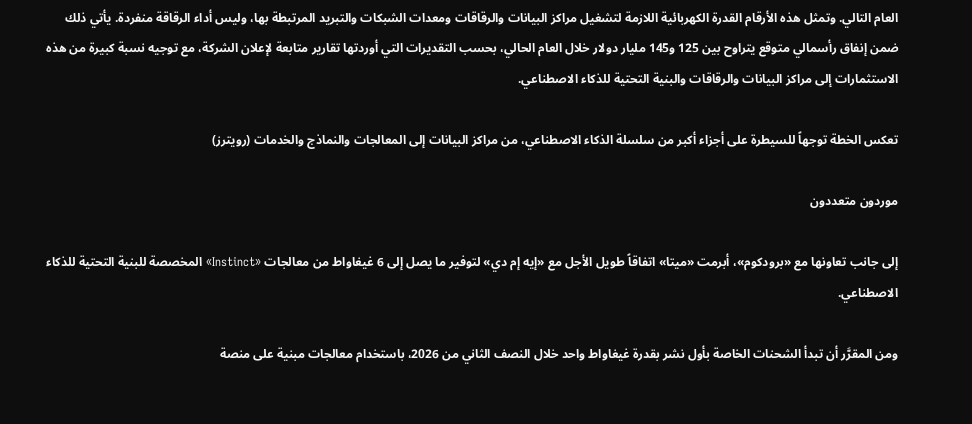العام التالي. وتمثل هذه الأرقام القدرة الكهربائية اللازمة لتشغيل مراكز البيانات والرقاقات ومعدات الشبكات والتبريد المرتبطة بها، وليس أداء الرقاقة منفردة. يأتي ذلك ضمن إنفاق رأسمالي متوقع يتراوح بين 125 و145 مليار دولار خلال العام الحالي، بحسب التقديرات التي أوردتها تقارير متابعة لإعلان الشركة، مع توجيه نسبة كبيرة من هذه الاستثمارات إلى مراكز البيانات والرقاقات والبنية التحتية للذكاء الاصطناعي.

تعكس الخطة توجهاً للسيطرة على أجزاء أكبر من سلسلة الذكاء الاصطناعي، من مراكز البيانات إلى المعالجات والنماذج والخدمات (رويترز)

موردون متعددون

إلى جانب تعاونها مع «برودكوم»، أبرمت «ميتا» اتفاقاً طويل الأجل مع «إيه إم دي» لتوفير ما يصل إلى 6 غيغاواط من معالجات «Instinct» المخصصة للبنية التحتية للذكاء الاصطناعي.

ومن المقرَّر أن تبدأ الشحنات الخاصة بأول نشر بقدرة غيغاواط واحد خلال النصف الثاني من 2026، باستخدام معالجات مبنية على منصة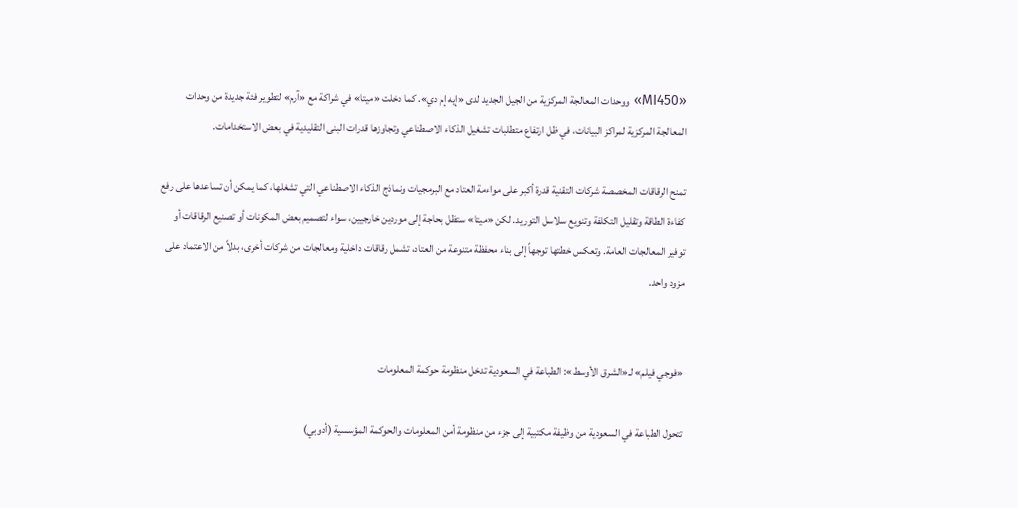«MI450» ووحدات المعالجة المركزية من الجيل الجديد لدى «إيه إم دي». كما دخلت «ميتا» في شراكة مع «آرم» لتطوير فئة جديدة من وحدات المعالجة المركزية لمراكز البيانات، في ظل ارتفاع متطلبات تشغيل الذكاء الاصطناعي وتجاوزها قدرات البنى التقليدية في بعض الاستخدامات.

تمنح الرقاقات المخصصة شركات التقنية قدرة أكبر على مواءمة العتاد مع البرمجيات ونماذج الذكاء الاصطناعي التي تشغلها، كما يمكن أن تساعدها على رفع كفاءة الطاقة وتقليل التكلفة وتنويع سلاسل التوريد. لكن «ميتا» ستظل بحاجة إلى موردين خارجيين، سواء لتصميم بعض المكونات أو تصنيع الرقاقات أو توفير المعالجات العامة. وتعكس خطتها توجهاً إلى بناء محفظة متنوعة من العتاد، تشمل رقاقات داخلية ومعالجات من شركات أخرى، بدلاً من الاعتماد على مزود واحد.


«فوجي فيلم» لـ«الشرق الأوسط»: الطباعة في السعودية تدخل منظومة حوكمة المعلومات

تتحول الطباعة في السعودية من وظيفة مكتبية إلى جزء من منظومة أمن المعلومات والحوكمة المؤسسية (أدوبي)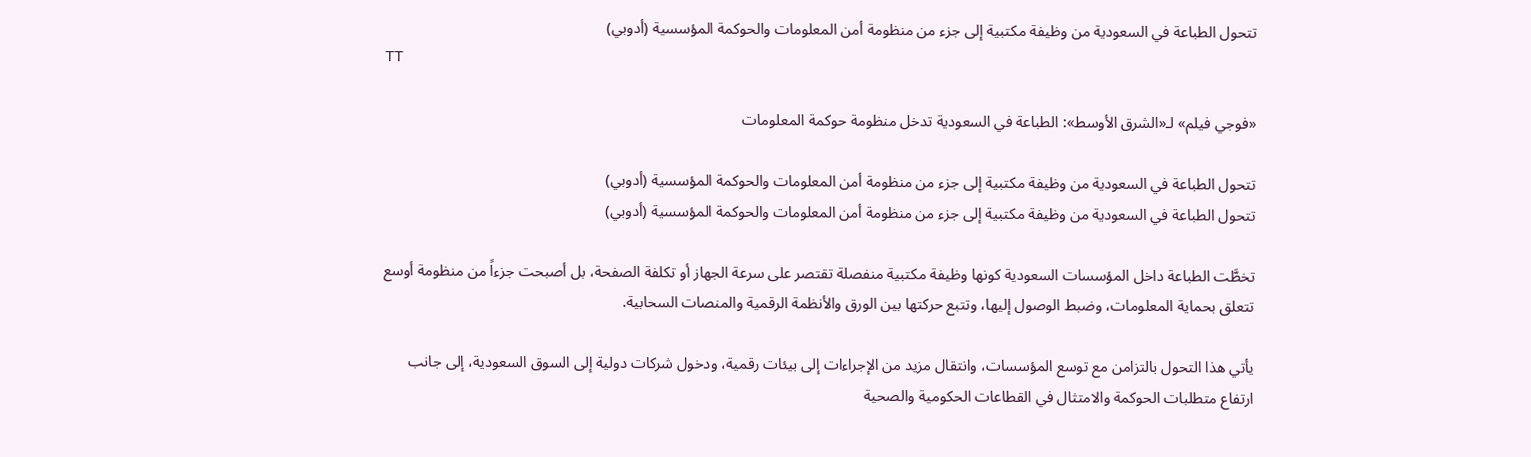تتحول الطباعة في السعودية من وظيفة مكتبية إلى جزء من منظومة أمن المعلومات والحوكمة المؤسسية (أدوبي)
TT

«فوجي فيلم» لـ«الشرق الأوسط»: الطباعة في السعودية تدخل منظومة حوكمة المعلومات

تتحول الطباعة في السعودية من وظيفة مكتبية إلى جزء من منظومة أمن المعلومات والحوكمة المؤسسية (أدوبي)
تتحول الطباعة في السعودية من وظيفة مكتبية إلى جزء من منظومة أمن المعلومات والحوكمة المؤسسية (أدوبي)

تخطَّت الطباعة داخل المؤسسات السعودية كونها وظيفة مكتبية منفصلة تقتصر على سرعة الجهاز أو تكلفة الصفحة، بل أصبحت جزءاً من منظومة أوسع تتعلق بحماية المعلومات، وضبط الوصول إليها، وتتبع حركتها بين الورق والأنظمة الرقمية والمنصات السحابية.

يأتي هذا التحول بالتزامن مع توسع المؤسسات، وانتقال مزيد من الإجراءات إلى بيئات رقمية، ودخول شركات دولية إلى السوق السعودية، إلى جانب ارتفاع متطلبات الحوكمة والامتثال في القطاعات الحكومية والصحية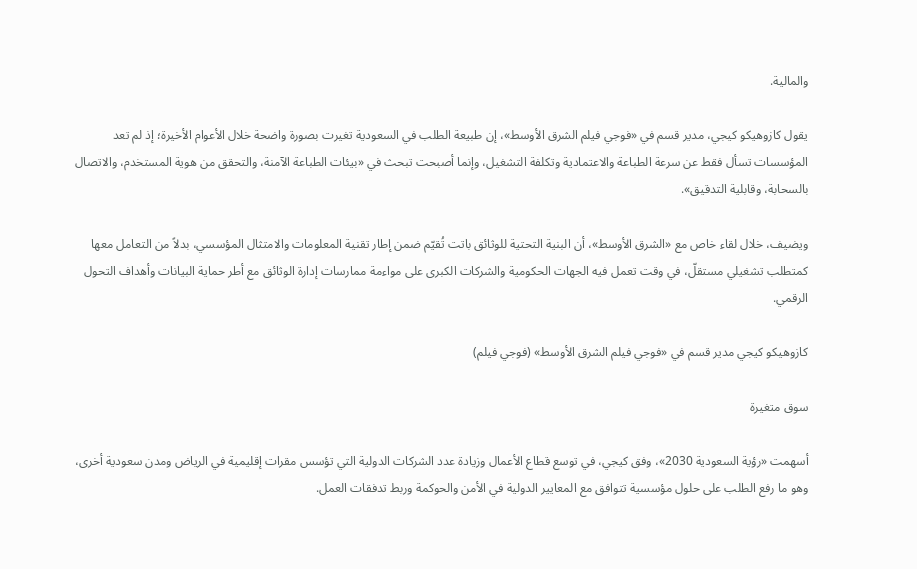والمالية.

يقول كازوهيكو كيجي، مدير قسم في «فوجي فيلم الشرق الأوسط»، إن طبيعة الطلب في السعودية تغيرت بصورة واضحة خلال الأعوام الأخيرة؛ إذ لم تعد المؤسسات تسأل فقط عن سرعة الطباعة والاعتمادية وتكلفة التشغيل، وإنما أصبحت تبحث في «بيئات الطباعة الآمنة، والتحقق من هوية المستخدم، والاتصال بالسحابة، وقابلية التدقيق».

ويضيف، خلال لقاء خاص مع «الشرق الأوسط»، أن البنية التحتية للوثائق باتت تُقيّم ضمن إطار تقنية المعلومات والامتثال المؤسسي، بدلاً من التعامل معها كمتطلب تشغيلي مستقلّ، في وقت تعمل فيه الجهات الحكومية والشركات الكبرى على مواءمة ممارسات إدارة الوثائق مع أطر حماية البيانات وأهداف التحول الرقمي.

كازوهيكو كيجي مدير قسم في «فوجي فيلم الشرق الأوسط» (فوجي فيلم)

سوق متغيرة

أسهمت «رؤية السعودية 2030»، وفق كيجي، في توسع قطاع الأعمال وزيادة عدد الشركات الدولية التي تؤسس مقرات إقليمية في الرياض ومدن سعودية أخرى، وهو ما رفع الطلب على حلول مؤسسية تتوافق مع المعايير الدولية في الأمن والحوكمة وربط تدفقات العمل.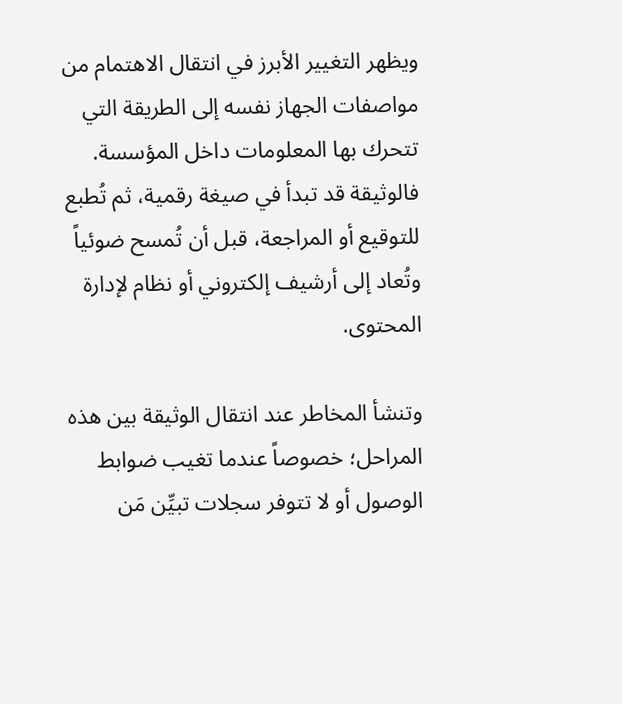ويظهر التغيير الأبرز في انتقال الاهتمام من مواصفات الجهاز نفسه إلى الطريقة التي تتحرك بها المعلومات داخل المؤسسة. فالوثيقة قد تبدأ في صيغة رقمية، ثم تُطبع للتوقيع أو المراجعة، قبل أن تُمسح ضوئياً وتُعاد إلى أرشيف إلكتروني أو نظام لإدارة المحتوى.

وتنشأ المخاطر عند انتقال الوثيقة بين هذه المراحل؛ خصوصاً عندما تغيب ضوابط الوصول أو لا تتوفر سجلات تبيِّن مَن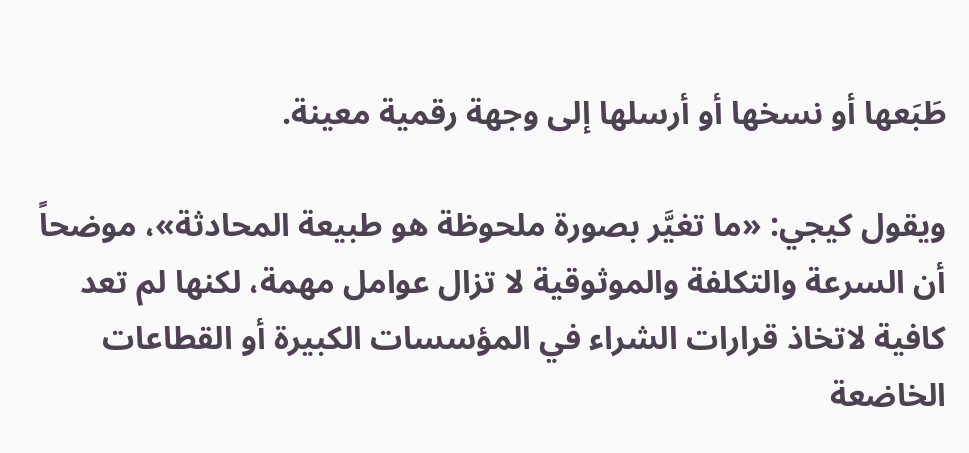طَبَعها أو نسخها أو أرسلها إلى وجهة رقمية معينة.

ويقول كيجي: «ما تغيَّر بصورة ملحوظة هو طبيعة المحادثة»، موضحاً أن السرعة والتكلفة والموثوقية لا تزال عوامل مهمة، لكنها لم تعد كافية لاتخاذ قرارات الشراء في المؤسسات الكبيرة أو القطاعات الخاضعة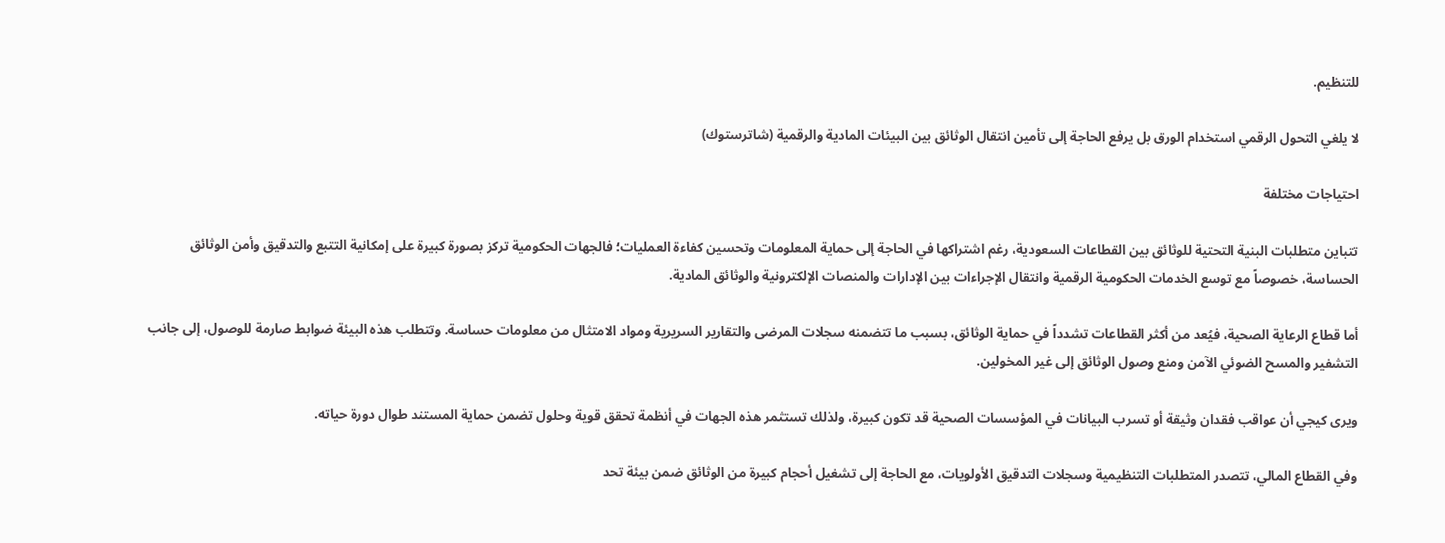للتنظيم.

لا يلغي التحول الرقمي استخدام الورق بل يرفع الحاجة إلى تأمين انتقال الوثائق بين البيئات المادية والرقمية (شاترستوك)

احتياجات مختلفة

تتباين متطلبات البنية التحتية للوثائق بين القطاعات السعودية، رغم اشتراكها في الحاجة إلى حماية المعلومات وتحسين كفاءة العمليات؛ فالجهات الحكومية تركز بصورة كبيرة على إمكانية التتبع والتدقيق وأمن الوثائق الحساسة، خصوصاً مع توسع الخدمات الحكومية الرقمية وانتقال الإجراءات بين الإدارات والمنصات الإلكترونية والوثائق المادية.

أما قطاع الرعاية الصحية، فيُعد من أكثر القطاعات تشدداً في حماية الوثائق، بسبب ما تتضمنه سجلات المرضى والتقارير السريرية ومواد الامتثال من معلومات حساسة. وتتطلب هذه البيئة ضوابط صارمة للوصول، إلى جانب التشفير والمسح الضوئي الآمن ومنع وصول الوثائق إلى غير المخولين.

ويرى كيجي أن عواقب فقدان وثيقة أو تسرب البيانات في المؤسسات الصحية قد تكون كبيرة، ولذلك تستثمر هذه الجهات في أنظمة تحقق قوية وحلول تضمن حماية المستند طوال دورة حياته.

وفي القطاع المالي، تتصدر المتطلبات التنظيمية وسجلات التدقيق الأولويات، مع الحاجة إلى تشغيل أحجام كبيرة من الوثائق ضمن بيئة تحد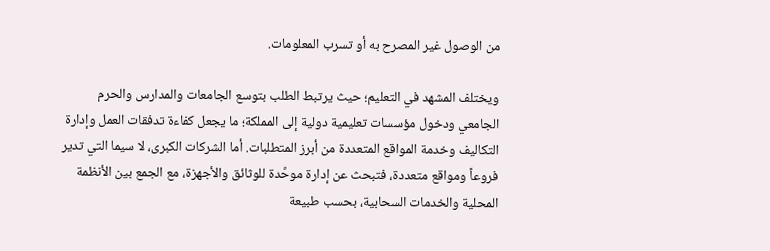من الوصول غير المصرح به أو تسرب المعلومات.

ويختلف المشهد في التعليم؛ حيث يرتبط الطلب بتوسع الجامعات والمدارس والحرم الجامعي ودخول مؤسسات تعليمية دولية إلى المملكة؛ ما يجعل كفاءة تدفقات العمل وإدارة التكاليف وخدمة المواقع المتعددة من أبرز المتطلبات. أما الشركات الكبرى، لا سيما التي تدير فروعاً ومواقع متعددة، فتبحث عن إدارة موحَّدة للوثائق والأجهزة، مع الجمع بين الأنظمة المحلية والخدمات السحابية، بحسب طبيعة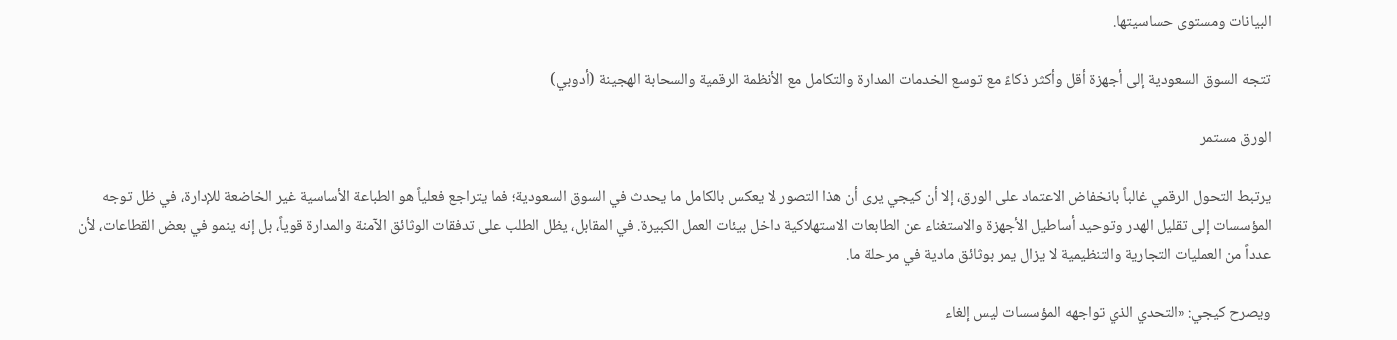البيانات ومستوى حساسيتها.

تتجه السوق السعودية إلى أجهزة أقل وأكثر ذكاءً مع توسع الخدمات المدارة والتكامل مع الأنظمة الرقمية والسحابة الهجينة (أدوبي)

الورق مستمر

يرتبط التحول الرقمي غالباً بانخفاض الاعتماد على الورق، إلا أن كيجي يرى أن هذا التصور لا يعكس بالكامل ما يحدث في السوق السعودية؛ فما يتراجع فعلياً هو الطباعة الأساسية غير الخاضعة للإدارة، في ظل توجه المؤسسات إلى تقليل الهدر وتوحيد أساطيل الأجهزة والاستغناء عن الطابعات الاستهلاكية داخل بيئات العمل الكبيرة. في المقابل، يظل الطلب على تدفقات الوثائق الآمنة والمدارة قوياً، بل إنه ينمو في بعض القطاعات، لأن عدداً من العمليات التجارية والتنظيمية لا يزال يمر بوثائق مادية في مرحلة ما.

ويصرح كيجي: «التحدي الذي تواجهه المؤسسات ليس إلغاء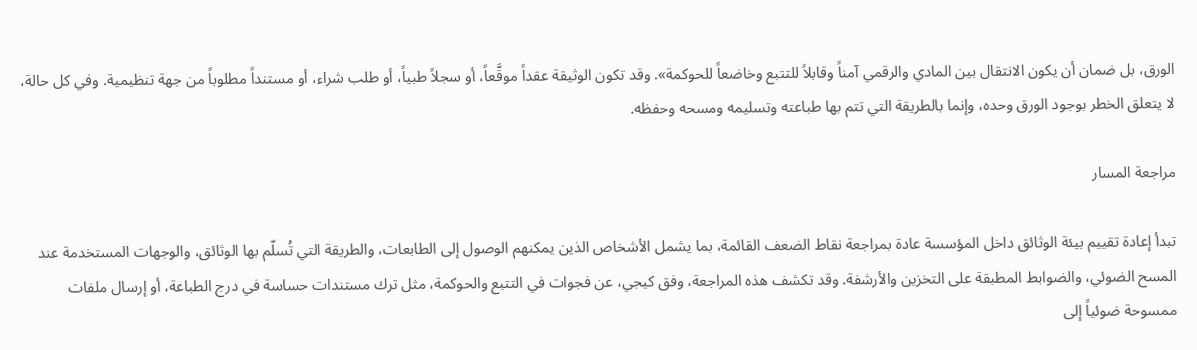الورق، بل ضمان أن يكون الانتقال بين المادي والرقمي آمناً وقابلاً للتتبع وخاضعاً للحوكمة». وقد تكون الوثيقة عقداً موقَّعاً، أو سجلاً طبياً، أو طلب شراء، أو مستنداً مطلوباً من جهة تنظيمية. وفي كل حالة، لا يتعلق الخطر بوجود الورق وحده، وإنما بالطريقة التي تتم بها طباعته وتسليمه ومسحه وحفظه.

مراجعة المسار

تبدأ إعادة تقييم بيئة الوثائق داخل المؤسسة عادة بمراجعة نقاط الضعف القائمة، بما يشمل الأشخاص الذين يمكنهم الوصول إلى الطابعات، والطريقة التي تُسلّم بها الوثائق، والوجهات المستخدمة عند المسح الضوئي، والضوابط المطبقة على التخزين والأرشفة. وقد تكشف هذه المراجعة، وفق كيجي، عن فجوات في التتبع والحوكمة، مثل ترك مستندات حساسة في درج الطباعة، أو إرسال ملفات ممسوحة ضوئياً إلى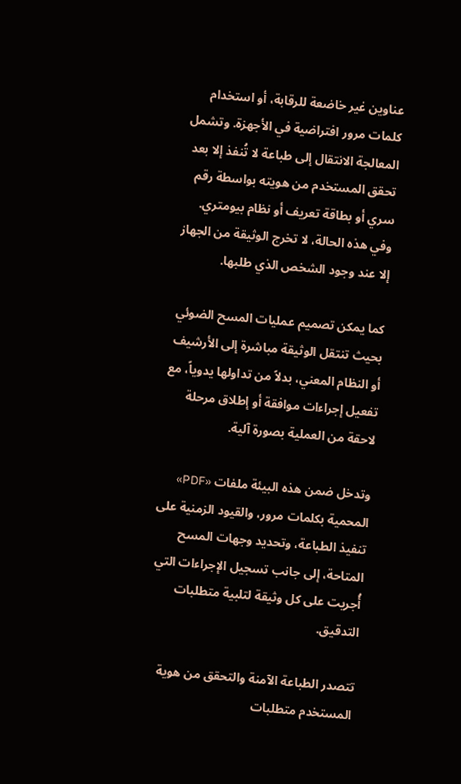عناوين غير خاضعة للرقابة، أو استخدام كلمات مرور افتراضية في الأجهزة. وتشمل المعالجة الانتقال إلى طباعة لا تُنفذ إلا بعد تحقق المستخدم من هويته بواسطة رقم سري أو بطاقة تعريف أو نظام بيومتري. وفي هذه الحالة، لا تخرج الوثيقة من الجهاز إلا عند وجود الشخص الذي طلبها.

كما يمكن تصميم عمليات المسح الضوئي بحيث تنتقل الوثيقة مباشرة إلى الأرشيف أو النظام المعني، بدلاً من تداولها يدوياً، مع تفعيل إجراءات موافقة أو إطلاق مرحلة لاحقة من العملية بصورة آلية.

وتدخل ضمن هذه البيئة ملفات «PDF» المحمية بكلمات مرور، والقيود الزمنية على تنفيذ الطباعة، وتحديد وجهات المسح المتاحة، إلى جانب تسجيل الإجراءات التي أُجريت على كل وثيقة لتلبية متطلبات التدقيق.

تتصدر الطباعة الآمنة والتحقق من هوية المستخدم متطلبات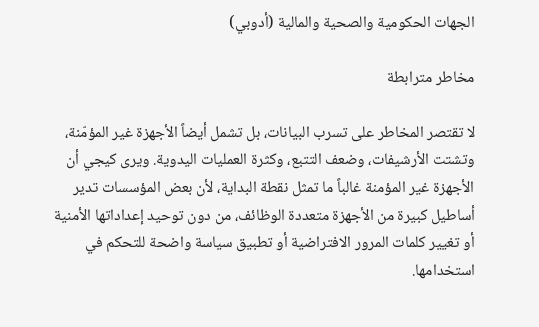الجهات الحكومية والصحية والمالية (أدوبي)

مخاطر مترابطة

لا تقتصر المخاطر على تسرب البيانات، بل تشمل أيضاً الأجهزة غير المؤمّنة، وتشتت الأرشيفات، وضعف التتبع، وكثرة العمليات اليدوية. ويرى كيجي أن الأجهزة غير المؤمنة غالباً ما تمثل نقطة البداية، لأن بعض المؤسسات تدير أساطيل كبيرة من الأجهزة متعددة الوظائف، من دون توحيد إعداداتها الأمنية أو تغيير كلمات المرور الافتراضية أو تطبيق سياسة واضحة للتحكم في استخدامها.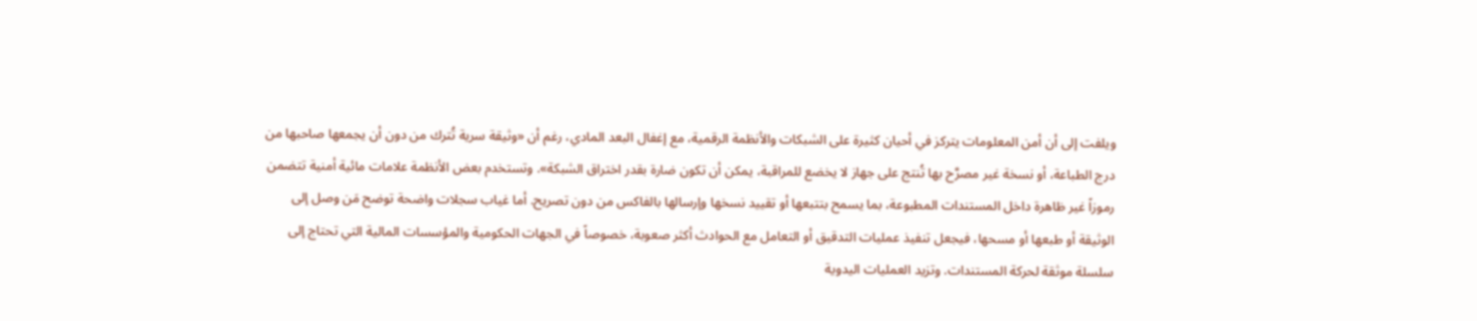ويلفت إلى أن أمن المعلومات يتركز في أحيان كثيرة على الشبكات والأنظمة الرقمية، مع إغفال البعد المادي، رغم أن «وثيقة سرية تُترك من دون أن يجمعها صاحبها من درج الطباعة، أو نسخة غير مصرَّح بها تُنتج على جهاز لا يخضع للمراقبة، يمكن أن تكون ضارة بقدر اختراق الشبكة». وتستخدم بعض الأنظمة علامات مائية أمنية تتضمن رموزاً غير ظاهرة داخل المستندات المطبوعة، بما يسمح بتتبعها أو تقييد نسخها وإرسالها بالفاكس من دون تصريح. أما غياب سجلات واضحة توضح مَن وصل إلى الوثيقة أو طبعها أو مسحها، فيجعل تنفيذ عمليات التدقيق أو التعامل مع الحوادث أكثر صعوبة، خصوصاً في الجهات الحكومية والمؤسسات المالية التي تحتاج إلى سلسلة موثقة لحركة المستندات. وتزيد العمليات اليدوية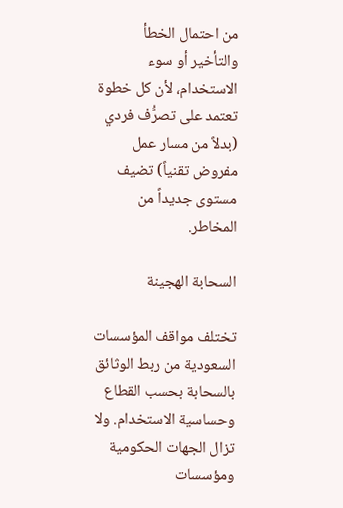من احتمال الخطأ والتأخير أو سوء الاستخدام، لأن كل خطوة تعتمد على تصرُّف فردي (بدلاً من مسار عمل مفروض تقنياً) تضيف مستوى جديداً من المخاطر.

السحابة الهجينة

تختلف مواقف المؤسسات السعودية من ربط الوثائق بالسحابة بحسب القطاع وحساسية الاستخدام. ولا تزال الجهات الحكومية ومؤسسات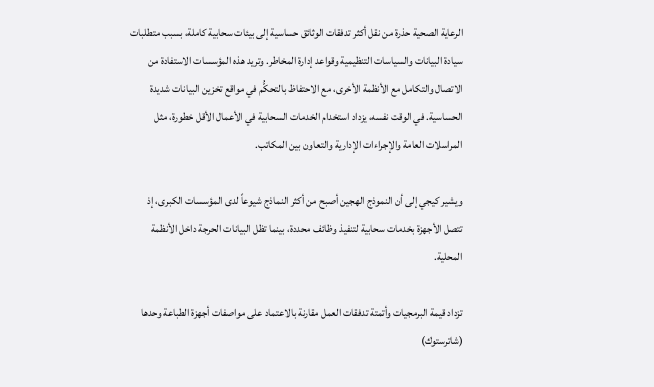الرعاية الصحية حذرة من نقل أكثر تدفقات الوثائق حساسية إلى بيئات سحابية كاملة، بسبب متطلبات سيادة البيانات والسياسات التنظيمية وقواعد إدارة المخاطر. وتريد هذه المؤسسات الاستفادة من الاتصال والتكامل مع الأنظمة الأخرى، مع الاحتفاظ بالتحكُّم في مواقع تخزين البيانات شديدة الحساسية. في الوقت نفسه، يزداد استخدام الخدمات السحابية في الأعمال الأقل خطورة، مثل المراسلات العامة والإجراءات الإدارية والتعاون بين المكاتب.

ويشير كيجي إلى أن النموذج الهجين أصبح من أكثر النماذج شيوعاً لدى المؤسسات الكبرى، إذ تتصل الأجهزة بخدمات سحابية لتنفيذ وظائف محددة، بينما تظل البيانات الحرجة داخل الأنظمة المحلية.

تزداد قيمة البرمجيات وأتمتة تدفقات العمل مقارنة بالاعتماد على مواصفات أجهزة الطباعة وحدها (شاترستوك)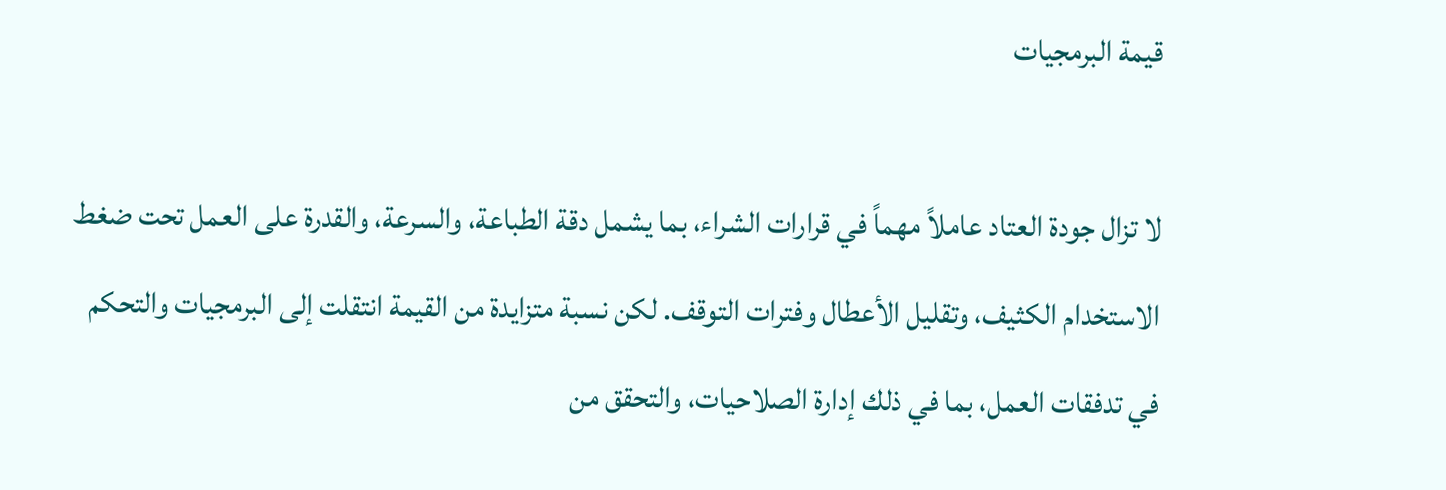قيمة البرمجيات

لا تزال جودة العتاد عاملاً مهماً في قرارات الشراء، بما يشمل دقة الطباعة، والسرعة، والقدرة على العمل تحت ضغط الاستخدام الكثيف، وتقليل الأعطال وفترات التوقف. لكن نسبة متزايدة من القيمة انتقلت إلى البرمجيات والتحكم في تدفقات العمل، بما في ذلك إدارة الصلاحيات، والتحقق من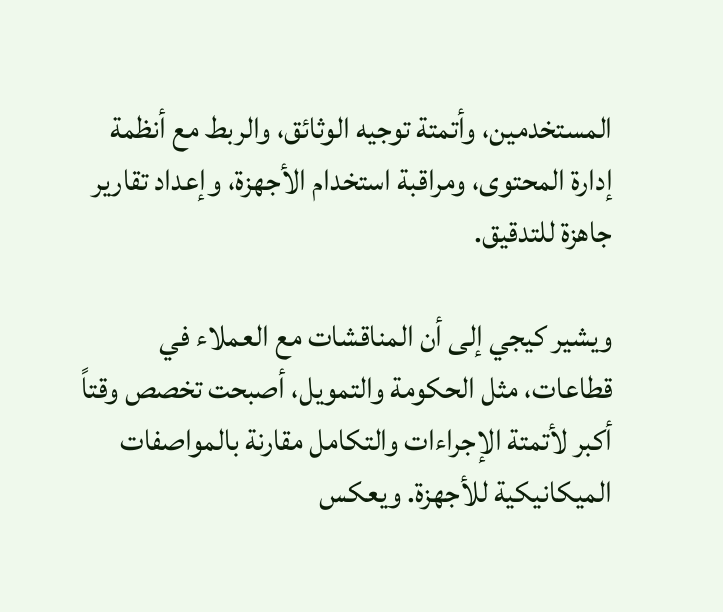المستخدمين، وأتمتة توجيه الوثائق، والربط مع أنظمة إدارة المحتوى، ومراقبة استخدام الأجهزة، وإعداد تقارير جاهزة للتدقيق.

ويشير كيجي إلى أن المناقشات مع العملاء في قطاعات، مثل الحكومة والتمويل، أصبحت تخصص وقتاً أكبر لأتمتة الإجراءات والتكامل مقارنة بالمواصفات الميكانيكية للأجهزة. ويعكس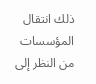ذلك انتقال المؤسسات من النظر إلى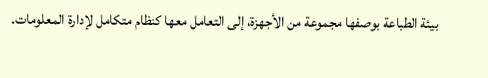بيئة الطباعة بوصفها مجموعة من الأجهزة، إلى التعامل معها كنظام متكامل لإدارة المعلومات.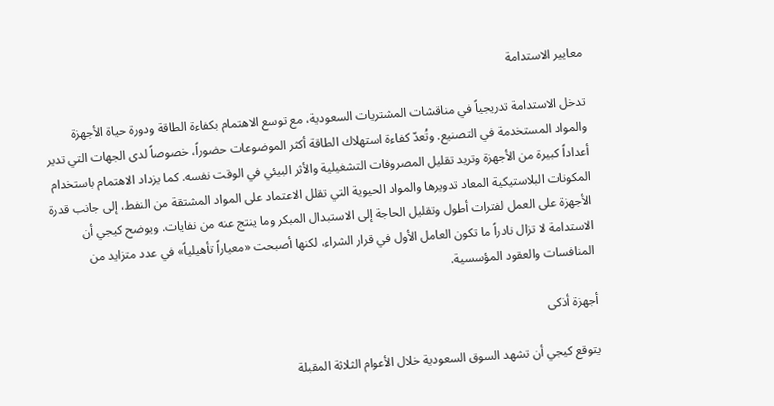معايير الاستدامة

تدخل الاستدامة تدريجياً في مناقشات المشتريات السعودية، مع توسع الاهتمام بكفاءة الطاقة ودورة حياة الأجهزة والمواد المستخدمة في التصنيع. وتُعدّ كفاءة استهلاك الطاقة أكثر الموضوعات حضوراً، خصوصاً لدى الجهات التي تدير أعداداً كبيرة من الأجهزة وتريد تقليل المصروفات التشغيلية والأثر البيئي في الوقت نفسه. كما يزداد الاهتمام باستخدام المكونات البلاستيكية المعاد تدويرها والمواد الحيوية التي تقلل الاعتماد على المواد المشتقة من النفط، إلى جانب قدرة الأجهزة على العمل لفترات أطول وتقليل الحاجة إلى الاستبدال المبكر وما ينتج عنه من نفايات. ويوضح كيجي أن الاستدامة لا تزال نادراً ما تكون العامل الأول في قرار الشراء، لكنها أصبحت «معياراً تأهيلياً» في عدد متزايد من المنافسات والعقود المؤسسية.

أجهزة أذكى

يتوقع كيجي أن تشهد السوق السعودية خلال الأعوام الثلاثة المقبلة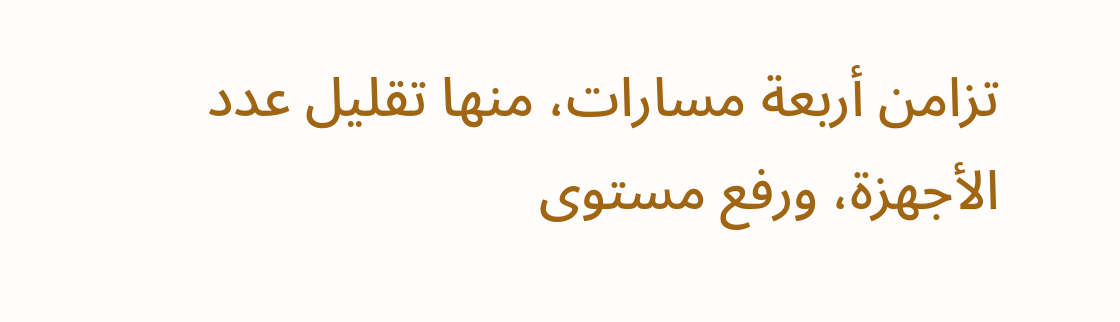تزامن أربعة مسارات، منها تقليل عدد الأجهزة، ورفع مستوى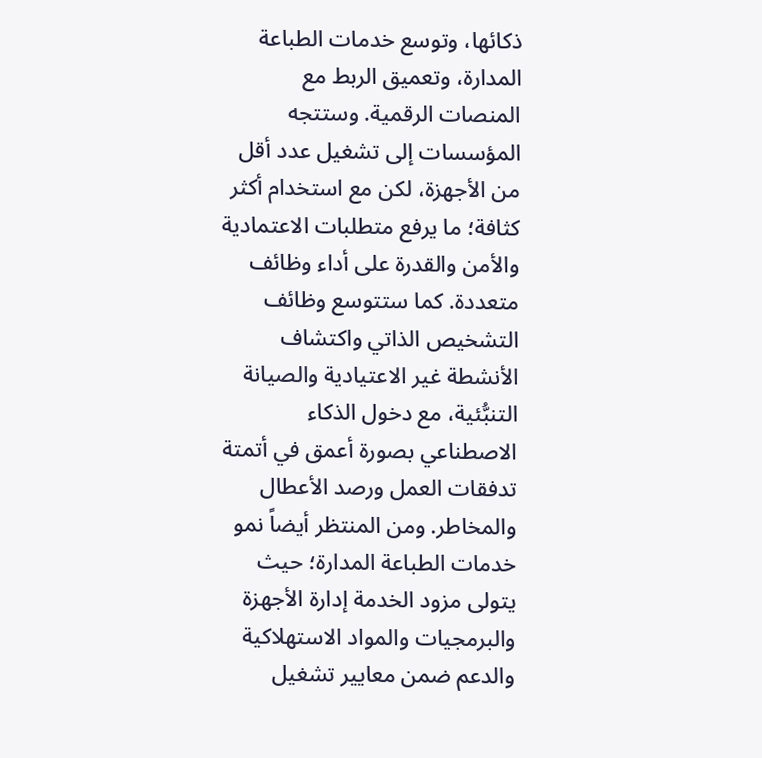ذكائها، وتوسع خدمات الطباعة المدارة، وتعميق الربط مع المنصات الرقمية. وستتجه المؤسسات إلى تشغيل عدد أقل من الأجهزة، لكن مع استخدام أكثر كثافة؛ ما يرفع متطلبات الاعتمادية والأمن والقدرة على أداء وظائف متعددة. كما ستتوسع وظائف التشخيص الذاتي واكتشاف الأنشطة غير الاعتيادية والصيانة التنبُّئية، مع دخول الذكاء الاصطناعي بصورة أعمق في أتمتة تدفقات العمل ورصد الأعطال والمخاطر. ومن المنتظر أيضاً نمو خدمات الطباعة المدارة؛ حيث يتولى مزود الخدمة إدارة الأجهزة والبرمجيات والمواد الاستهلاكية والدعم ضمن معايير تشغيل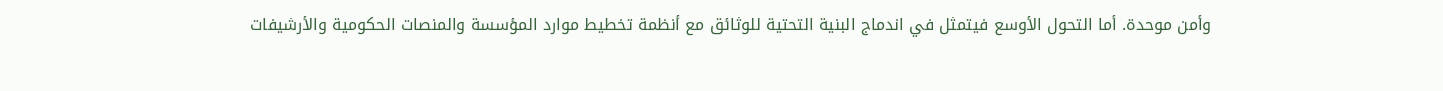وأمن موحدة. أما التحول الأوسع فيتمثل في اندماج البنية التحتية للوثائق مع أنظمة تخطيط موارد المؤسسة والمنصات الحكومية والأرشيفات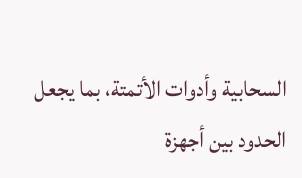السحابية وأدوات الأتمتة، بما يجعل الحدود بين أجهزة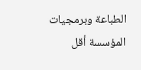الطباعة وبرمجيات المؤسسة أقل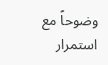وضوحاً مع استمرار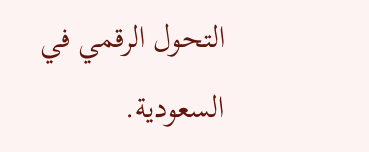التحول الرقمي في السعودية.